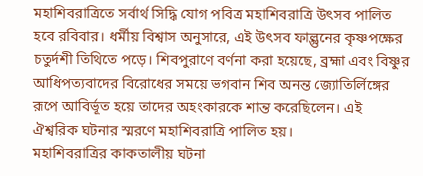মহাশিবরাত্রিতে সর্বার্থ সিদ্ধি যোগ পবিত্র মহাশিবরাত্রি উৎসব পালিত হবে রবিবার। ধর্মীয় বিশ্বাস অনুসারে, এই উৎসব ফাল্গুনের কৃষ্ণপক্ষের চতুর্দশী তিথিতে পড়ে। শিবপুরাণে বর্ণনা করা হয়েছে, ব্রহ্মা এবং বিষ্ণুর আধিপত্যবাদের বিরোধের সময়ে ভগবান শিব অনন্ত জ্যোতির্লিঙ্গের রূপে আবির্ভূত হয়ে তাদের অহংকারকে শান্ত করেছিলেন। এই ঐশ্বরিক ঘটনার স্মরণে মহাশিবরাত্রি পালিত হয়।
মহাশিবরাত্রির কাকতালীয় ঘটনা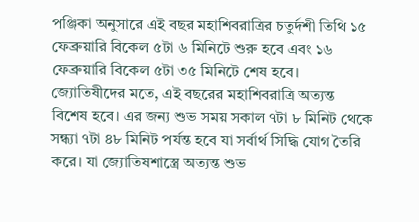পঞ্জিকা অনুসারে এই বছর মহাশিবরাত্রির চতুর্দশী তিথি ১৫ ফেব্রুয়ারি বিকেল ৫টা ৬ মিনিটে শুরু হবে এবং ১৬ ফেব্রুয়ারি বিকেল ৫টা ৩৫ মিনিটে শেষ হবে। জ্যোতিষীদের মতে, এই বছরের মহাশিবরাত্রি অত্যন্ত বিশেষ হবে। এর জন্য শুভ সময় সকাল ৭টা ৮ মিনিট থেকে সন্ধ্যা ৭টা ৪৮ মিনিট পর্যন্ত হবে যা সর্বার্থ সিদ্ধি যোগ তৈরি করে। যা জ্যোতিষশাস্ত্রে অত্যন্ত শুভ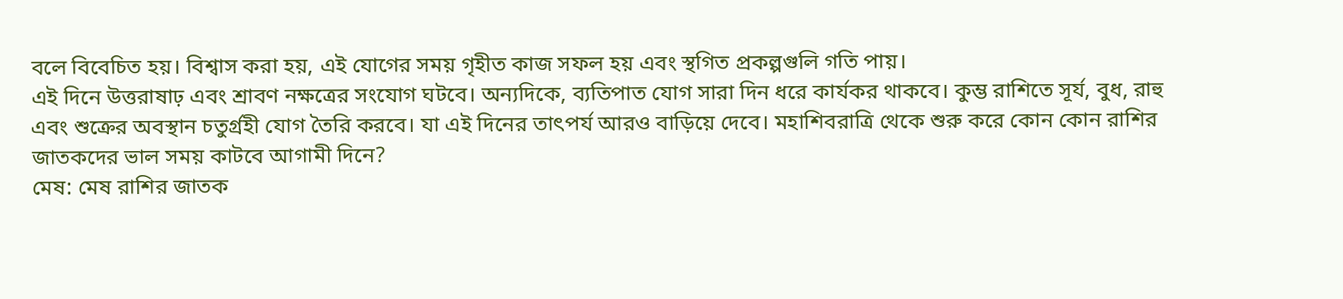বলে বিবেচিত হয়। বিশ্বাস করা হয়, এই যোগের সময় গৃহীত কাজ সফল হয় এবং স্থগিত প্রকল্পগুলি গতি পায়।
এই দিনে উত্তরাষাঢ় এবং শ্রাবণ নক্ষত্রের সংযোগ ঘটবে। অন্যদিকে, ব্যতিপাত যোগ সারা দিন ধরে কার্যকর থাকবে। কুম্ভ রাশিতে সূর্য, বুধ, রাহু এবং শুক্রের অবস্থান চতুর্গ্রহী যোগ তৈরি করবে। যা এই দিনের তাৎপর্য আরও বাড়িয়ে দেবে। মহাশিবরাত্রি থেকে শুরু করে কোন কোন রাশির জাতকদের ভাল সময় কাটবে আগামী দিনে?
মেষ: মেষ রাশির জাতক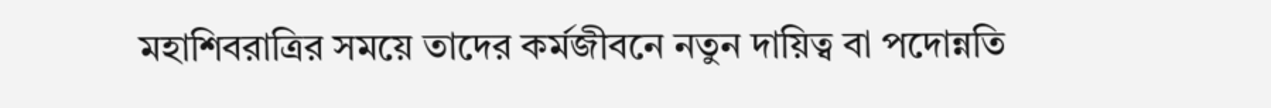মহাশিবরাত্রির সময়ে তাদের কর্মজীবনে নতুন দায়িত্ব বা পদোন্নতি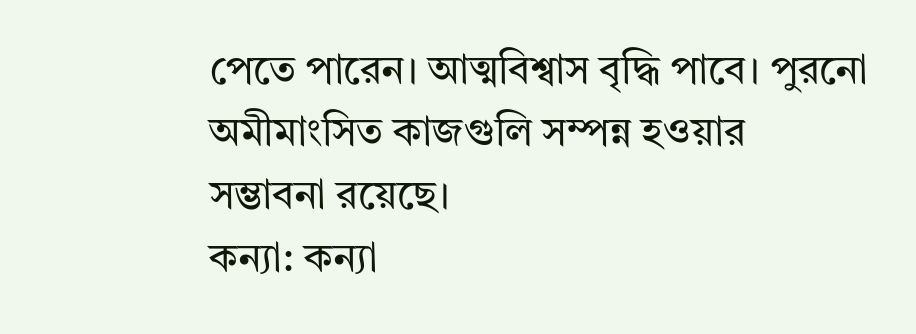পেতে পারেন। আত্মবিশ্বাস বৃদ্ধি পাবে। পুরনো অমীমাংসিত কাজগুলি সম্পন্ন হওয়ার সম্ভাবনা রয়েছে।
কন্যা: কন্যা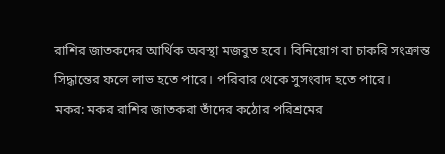রাশির জাতকদের আর্থিক অবস্থা মজবুত হবে। বিনিয়োগ বা চাকরি সংক্রান্ত সিদ্ধান্তের ফলে লাভ হতে পারে। পরিবার থেকে সুসংবাদ হতে পারে।
মকর: মকর রাশির জাতকরা তাঁদের কঠোর পরিশ্রমের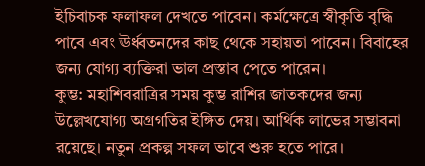ইচিবাচক ফলাফল দেখতে পাবেন। কর্মক্ষেত্রে স্বীকৃতি বৃদ্ধি পাবে এবং ঊর্ধ্বতনদের কাছ থেকে সহায়তা পাবেন। বিবাহের জন্য যোগ্য ব্যক্তিরা ভাল প্রস্তাব পেতে পারেন।
কুম্ভ: মহাশিবরাত্রির সময় কুম্ভ রাশির জাতকদের জন্য উল্লেখযোগ্য অগ্রগতির ইঙ্গিত দেয়। আর্থিক লাভের সম্ভাবনা রয়েছে। নতুন প্রকল্প সফল ভাবে শুরু হতে পারে।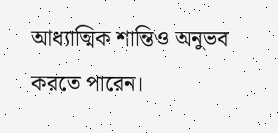আধ্যাত্মিক শান্তিও অনুভব করতে পারেন।